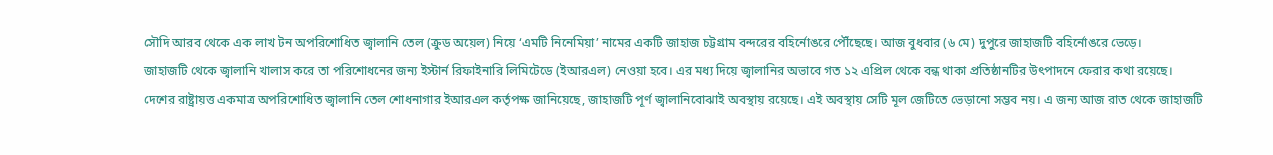সৌদি আরব থেকে এক লাখ টন অপরিশোধিত জ্বালানি তেল (ক্রুড অয়েল) নিয়ে ‘এমটি নিনেমিয়া’ নামের একটি জাহাজ চট্টগ্রাম বন্দরের বহির্নোঙরে পৌঁছেছে। আজ বুধবার (৬ মে) দুপুরে জাহাজটি বহির্নোঙরে ভেড়ে।
জাহাজটি থেকে জ্বালানি খালাস করে তা পরিশোধনের জন্য ইস্টার্ন রিফাইনারি লিমিটেডে (ইআরএল) নেওয়া হবে। এর মধ্য দিয়ে জ্বালানির অভাবে গত ১২ এপ্রিল থেকে বন্ধ থাকা প্রতিষ্ঠানটির উৎপাদনে ফেরার কথা রয়েছে।
দেশের রাষ্ট্রায়ত্ত একমাত্র অপরিশোধিত জ্বালানি তেল শোধনাগার ইআরএল কর্তৃপক্ষ জানিয়েছে, জাহাজটি পূর্ণ জ্বালানিবোঝাই অবস্থায় রয়েছে। এই অবস্থায় সেটি মূল জেটিতে ভেড়ানো সম্ভব নয়। এ জন্য আজ রাত থেকে জাহাজটি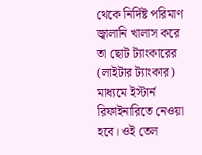থেকে নির্দিষ্ট পরিমাণ জ্বালানি খালাস করে তা ছোট ট্যাংকারের (লাইটার ট্যাংকার) মাধ্যমে ইস্টার্ন রিফাইনারিতে নেওয়া হবে। ওই তেল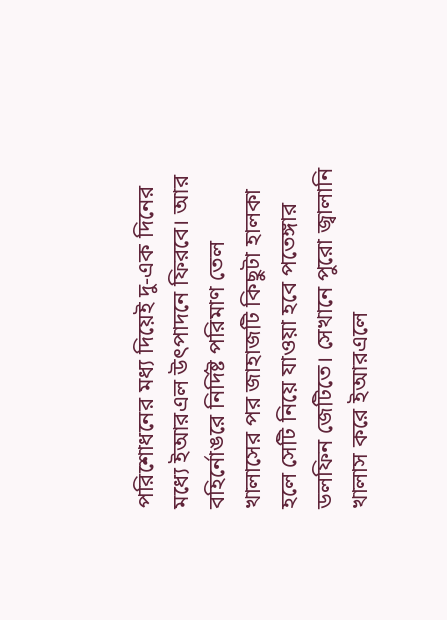পরিশোধনের মধ্য দিয়েই দু-এক দিনের মধ্যে ইআরএল উৎপাদনে ফিরবে। আর বহির্নোঙরে নির্দিষ্ট পরিমাণ তেল খালাসের পর জাহাজটি কিছুটা হালকা হলে সেটি নিয়ে যাওয়া হবে পতেঙ্গার ডলফিন জেটিতে। সেখানে পুরো জ্বালানি খালাস করে ইআরএলে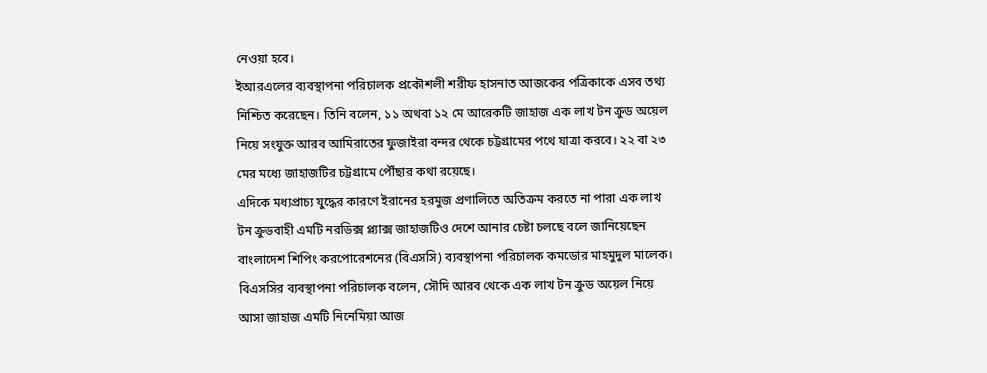নেওয়া হবে।
ইআরএলের ব্যবস্থাপনা পরিচালক প্রকৌশলী শরীফ হাসনাত আজকের পত্রিকাকে এসব তথ্য নিশ্চিত করেছেন। তিনি বলেন, ১১ অথবা ১২ মে আরেকটি জাহাজ এক লাখ টন ক্রুড অয়েল নিয়ে সংযুক্ত আরব আমিরাতের ফুজাইরা বন্দর থেকে চট্টগ্রামের পথে যাত্রা করবে। ২২ বা ২৩ মের মধ্যে জাহাজটির চট্টগ্রামে পৌঁছার কথা রয়েছে।
এদিকে মধ্যপ্রাচ্য যুদ্ধের কারণে ইরানের হরমুজ প্রণালিতে অতিক্রম করতে না পারা এক লাখ টন ক্রুডবাহী এমটি নরডিক্স প্ল্যাক্স জাহাজটিও দেশে আনার চেষ্টা চলছে বলে জানিয়েছেন বাংলাদেশ শিপিং করপোরেশনের (বিএসসি) ব্যবস্থাপনা পরিচালক কমডোর মাহমুদুল মালেক।
বিএসসির ব্যবস্থাপনা পরিচালক বলেন, সৌদি আরব থেকে এক লাখ টন ক্রুড অয়েল নিয়ে আসা জাহাজ এমটি নিনেমিয়া আজ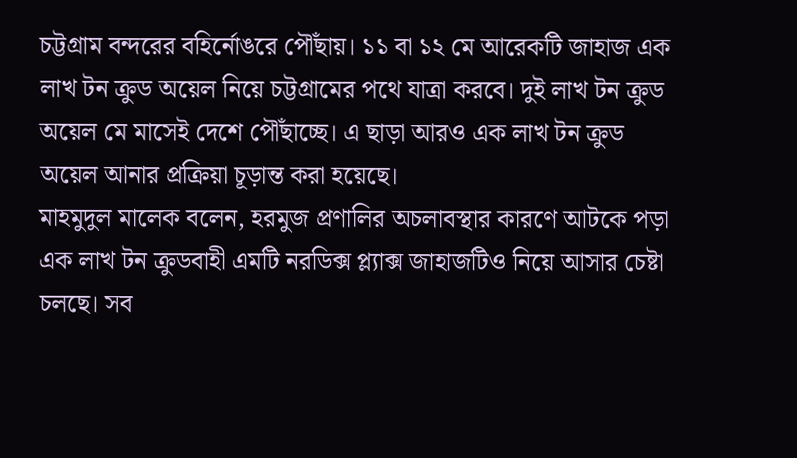চট্টগ্রাম বন্দরের বহির্নোঙরে পৌঁছায়। ১১ বা ১২ মে আরেকটি জাহাজ এক লাখ টন ক্রুড অয়েল নিয়ে চট্টগ্রামের পথে যাত্রা করবে। দুই লাখ টন ক্রুড অয়েল মে মাসেই দেশে পৌঁছাচ্ছে। এ ছাড়া আরও এক লাখ টন ক্রুড অয়েল আনার প্রক্রিয়া চূড়ান্ত করা হয়েছে।
মাহমুদুল মালেক বলেন, হরমুজ প্রণালির অচলাবস্থার কারণে আটকে পড়া এক লাখ টন ক্রুডবাহী এমটি নরডিক্স প্ল্যাক্স জাহাজটিও নিয়ে আসার চেষ্টা চলছে। সব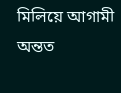মিলিয়ে আগামী অন্তত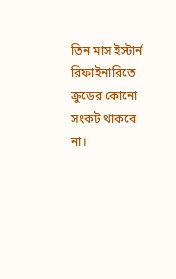তিন মাস ইস্টার্ন রিফাইনারিতে ক্রুডের কোনো সংকট থাকবে না।